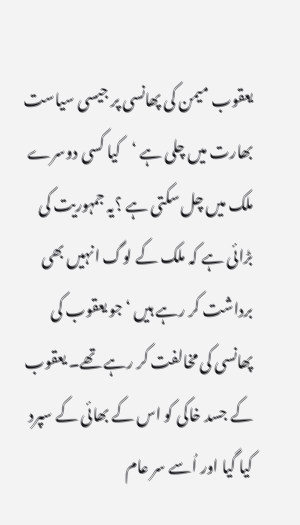یعقوب میمن کی پھانسی پر جیسی سیاست بھارت میں چلی ہے ‘کیا کسی دوسرے ملک میں چل سکتی ہے ؟یہ جمہوریت کی بڑائی ہے کہ ملک کے لوگ انہیں بھی برداشت کر رہے ہیں ‘جو یعقوب کی پھانسی کی مخالفت کر رہے تھے۔ یعقوب کے جسد خاکی کو اس کے بھائی کے سپرد کیا گیا اور اُسے سر عام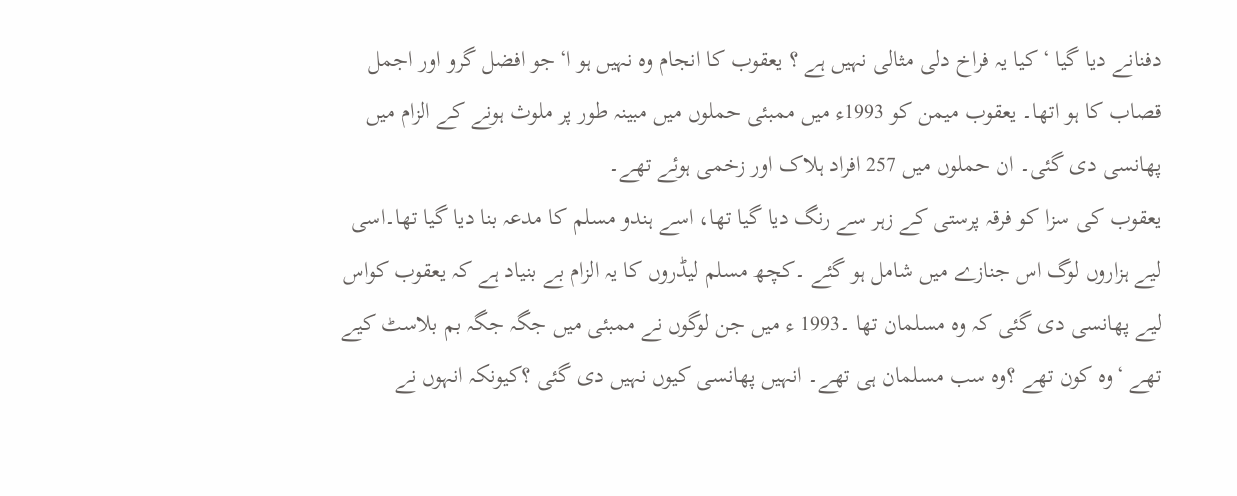دفنانے دیا گیا ‘کیا یہ فراخ دلی مثالی نہیں ہے ؟ یعقوب کا انجام وہ نہیں ہو ا‘جو افضل گرو اور اجمل قصاب کا ہو اتھا۔ یعقوب میمن کو 1993ء میں ممبئی حملوں میں مبینہ طور پر ملوث ہونے کے الزام میں پھانسی دی گئی۔ ان حملوں میں 257 افراد ہلاک اور زخمی ہوئے تھے۔
یعقوب کی سزا کو فرقہ پرستی کے زہر سے رنگ دیا گیا تھا، اسے ہندو مسلم کا مدعہ بنا دیا گیا تھا۔اسی لیے ہزاروں لوگ اس جنازے میں شامل ہو گئے ۔کچھ مسلم لیڈروں کا یہ الزام بے بنیاد ہے کہ یعقوب کواس لیے پھانسی دی گئی کہ وہ مسلمان تھا ۔1993 ء میں جن لوگوں نے ممبئی میں جگہ جگہ بم بلاسٹ کیے تھے ‘وہ کون تھے ؟وہ سب مسلمان ہی تھے۔ انہیں پھانسی کیوں نہیں دی گئی ؟کیونکہ انہوں نے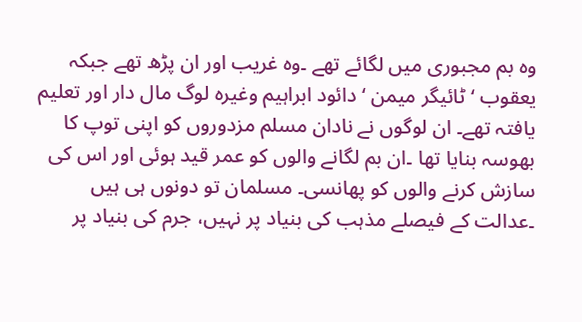وہ بم مجبوری میں لگائے تھے ۔وہ غریب اور ان پڑھ تھے جبکہ یعقوب ‘ٹائیگر میمن ‘دائود ابراہیم وغیرہ لوگ مال دار اور تعلیم یافتہ تھے۔ ان لوگوں نے نادان مسلم مزدوروں کو اپنی توپ کا بھوسہ بنایا تھا ۔ان بم لگانے والوں کو عمر قید ہوئی اور اس کی سازش کرنے والوں کو پھانسی۔ مسلمان تو دونوں ہی ہیں ۔عدالت کے فیصلے مذہب کی بنیاد پر نہیں، جرم کی بنیاد پر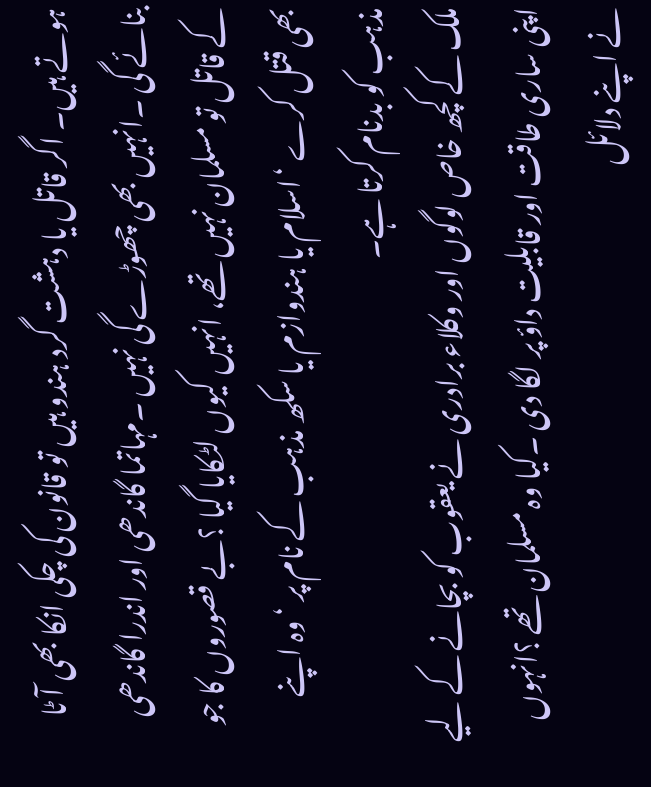ہوتے ہیں۔ اگر قاتل یا دہشت گرد ہندو ہیں تو قانون کی چکی انکا بھی آ ٹا بنائے گی ۔انہیں بھی چھوڑے گی نہیں ۔مہاتما گاندھی اور اندرا گاندھی کے قاتل تو مسلمان نہیں تھے، انہیں کیوں لٹکایا گیا ؟بے قصوروں کا جو بھی قتل کرے ‘اسلام یا ہندوازم یا سکھ مذہب کے نام پر ‘وہ اپنے مذہب کو بدنام کرتا ہے۔
ملک کے کچھ خاص لوگوں اور وکلاء برادری نے یعقوب کو بچانے کے لیے اپنی ساری طاقت اور قابلیت داؤ پر لگا دی ۔کیا وہ مسلمان تھے ؟انہوں نے اپنے دلائل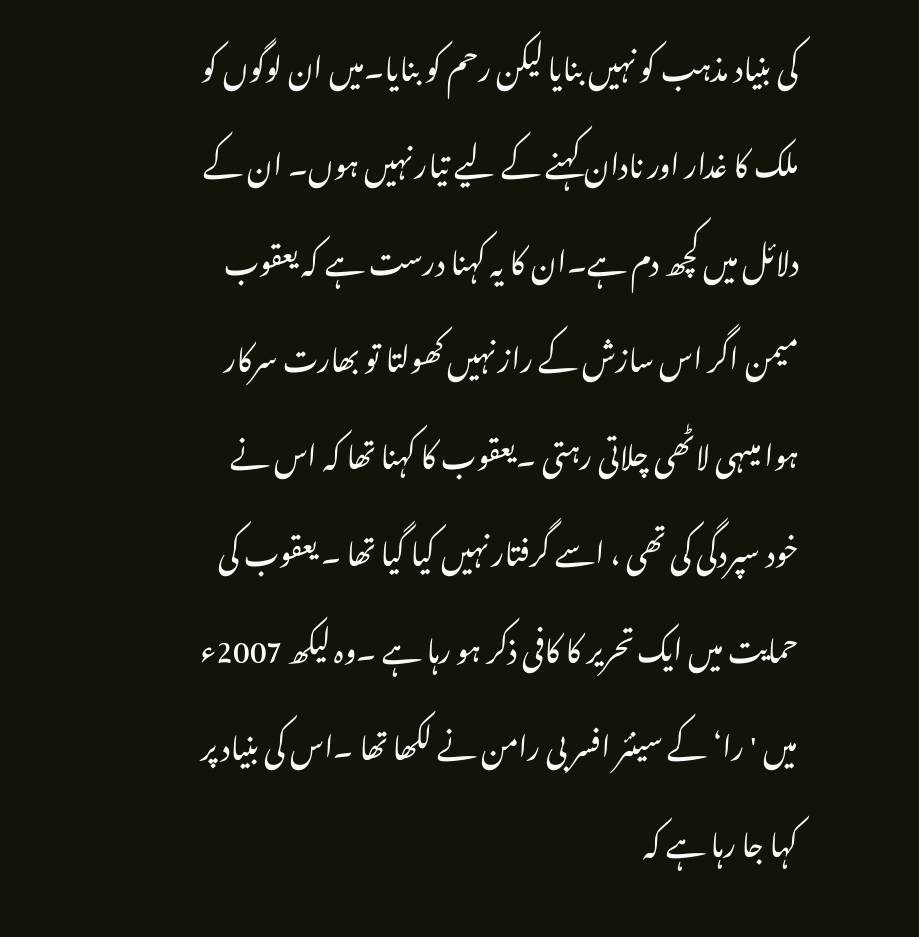کی بنیاد مذہب کو نہیں بنایا لیکن رحم کو بنایا۔میں ان لوگوں کو ملک کا غدار اور نادان کہنے کے لیے تیار نہیں ہوں۔ ان کے دلائل میں کچھ دم ہے۔ان کا یہ کہنا درست ہے کہ یعقوب میمن اگر اس سازش کے راز نہیں کھولتا تو بھارت سرکار ہوا میںہی لاٹھی چلاتی رہتی ۔یعقوب کا کہنا تھا کہ اس نے خود سپردگی کی تھی ، اسے گرفتار نہیں کیا گیا تھا ۔ یعقوب کی حمایت میں ایک تحریر کا کافی ذکر ہو رہا ہے ۔وہ لیکھ 2007ء میں 'را‘کے سینئر افسر بی رامن نے لکھا تھا ۔اس کی بنیاد پر کہا جا رہا ہے کہ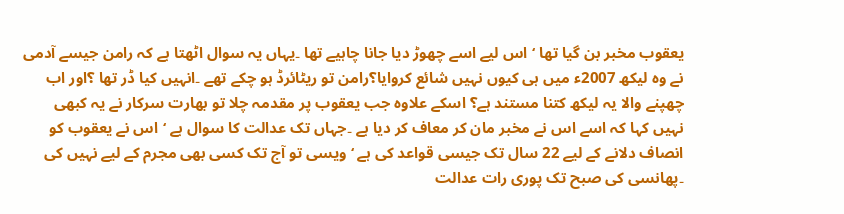یعقوب مخبر بن گیا تھا ‘اس لیے اسے چھوڑ دیا جانا چاہیے تھا ۔یہاں یہ سوال اٹھتا ہے کہ رامن جیسے آدمی نے وہ لیکھ 2007ء میں ہی کیوں نہیں شائع کروایا؟رامن تو ریٹائرڈ ہو چکے تھے ۔انہیں کیا ڈر تھا ؟اور اب چھپنے والا یہ لیکھ کتنا مستند ہے؟ اسکے علاوہ جب یعقوب پر مقدمہ چلا تو بھارت سرکار نے یہ کبھی نہیں کہا کہ اسے اس نے مخبر مان کر معاف کر دیا ہے ۔جہاں تک عدالت کا سوال ہے ‘اس نے یعقوب کو انصاف دلانے کے لیے 22 سال تک جیسی قواعد کی ہے ‘ویسی تو آج تک کسی بھی مجرم کے لیے نہیں کی ۔پھانسی کی صبح تک پوری رات عدالت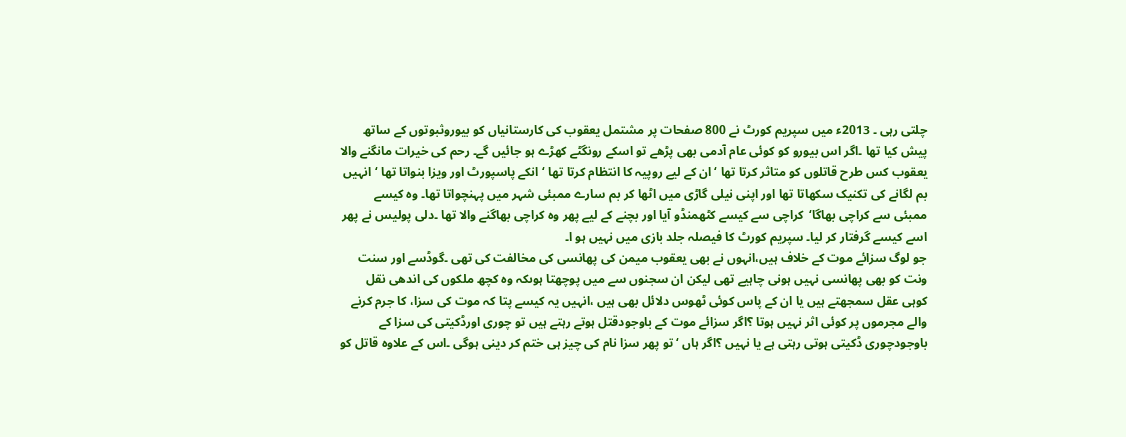چلتی رہی ۔ 2013ء میں سپریم کورٹ نے 800 صفحات پر مشتمل یعقوب کی کارستانیاں کو بیوروثبوتوں کے ساتھ پیش کیا تھا ۔اگر اس بیورو کو کوئی عام آدمی بھی پڑھے تو اسکے رونگٹے کھڑے ہو جائیں گے۔ رحم کی خیرات مانگنے والا یعقوب کس طرح قاتلوں کو متاثر کرتا تھا ‘ان کے لیے روپیہ کا انتظام کرتا تھا ‘انکے پاسپورٹ اور ویزا بنواتا تھا ‘انہیں بم لگانے کی تکنیک سکھاتا تھا اور اپنی نیلی گاڑی میں اٹھا کر بم سارے ممبئی شہر میں پہنچواتا تھا۔ وہ کیسے ممبئی سے کراچی بھاگا‘کراچی سے کیسے کٹھمنڈو آیا اور بچنے کے لیے پھر وہ کراچی بھاگنے والا تھا ۔دلی پولیس نے پھر اسے کیسے گرفتار کر لیا۔ سپریم کورٹ کا فیصلہ جلد بازی میں نہیں ہو ا۔
جو لوگ سزائے موت کے خلاف ہیں،انہوں نے بھی یعقوب میمن کی پھانسی کی مخالفت کی تھی ۔گوڈسے اور سنت ونت کو بھی پھانسی نہیں ہونی چاہیے تھی لیکن ان سجنوں سے میں پوچھتا ہوںکہ وہ کچھ ملکوں کی اندھی نقل کوہی عقل سمجھتے ہیں یا ان کے پاس کوئی ٹھوس دلائل بھی ہیں ،انہیں یہ کیسے پتا کہ موت کی سزا، کا جرم کرنے والے مجرموں پر کوئی اثر نہیں ہوتا ؟اگر سزائے موت کے باوجودقتل ہوتے رہتے ہیں تو چوری اورڈکیتی کی سزا کے باوجودچوری ڈکیتی ہوتی رہتی ہے یا نہیں ؟اگر ہاں ‘تو پھر سزا نام کی چیز ہی ختم کر دینی ہوگی ۔اس کے علاوہ قاتل کو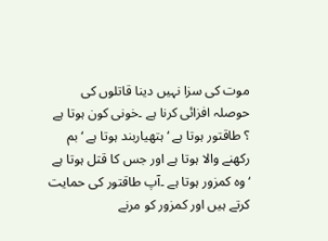موت کی سزا نہیں دینا قاتلوں کی حوصلہ افزائی کرنا ہے ۔خونی کون ہوتا ہے ؟ طاقتور ہوتا ہے ‘ہتھیاربند ہوتا ہے ‘بم رکھنے والا ہوتا ہے اور جس کا قتل ہوتا ہے ‘وہ کمزور ہوتا ہے ۔آپ طاقتور کی حمایت کرتے ہیں اور کمزور کو مرنے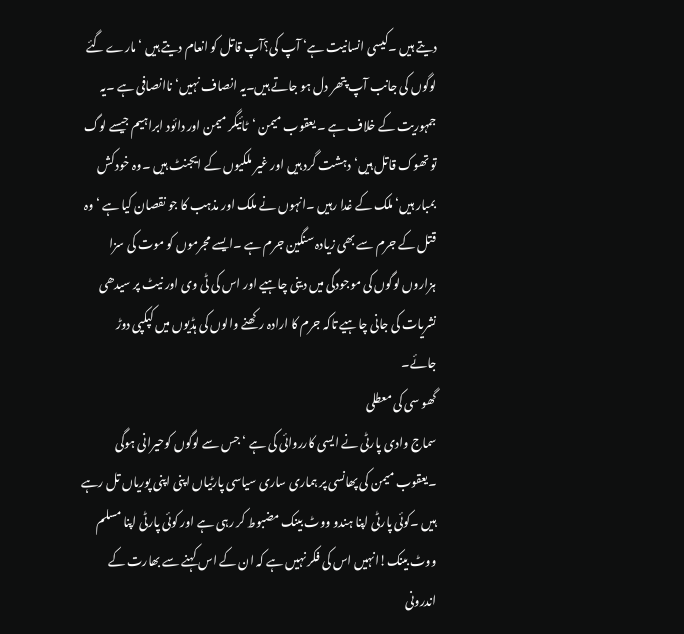دیتے ہیں ۔کیسی انسانیت ہے‘ آپ کی؟آپ قاتل کو انعام دیتے ہیں ‘مارے گئے لوگوں کی جانب آپ پتھر دل ہو جاتے ہیں۔یہ انصاف نہیں‘ ناانصافی ہے ۔یہ جمہوریت کے خلاف ہے ۔ یعقوب میمن ‘ٹائیگر میمن اور دائود ابراہیم جیسے لوگ تو تھوک قاتل ہیں‘دہشت گرد ہیں اور غیر ملکیوں کے ایجنٹ ہیں ۔وہ خود کش بمبار ہیں‘ملک کے غدا رہیں ۔انہوں نے ملک اور مذہب کا جو نقصان کیا ہے ‘وہ قتل کے جرم سے بھی زیادہ سنگین جرم ہے ۔ایسے مجرموں کو موت کی سزا ہزاروں لوگوں کی موجودگی میں دینی چاہیے اور اس کی ٹی وی اور نیٹ پر سیدھی نشریات کی جانی چاہیے تاکہ جرم کا ارادہ رکھنے والوں کی ہڈیوں میں کپکپی دوڑ جائے۔
گھو سی کی معطلی
سماج وادی پارٹی نے ایسی کارروائی کی ہے ‘جس سے لوگوں کوحیرانی ہوگی ۔یعقوب میمن کی پھانسی پر ہماری ساری سیاسی پارٹیاں اپنی اپنی پوریاں تل رہے ہیں ۔کوئی پارٹی اپنا ہندو ووٹ بینک مضبوط کر رہی ہے اور کوئی پارٹی اپنا مسلم ووٹ بینک!انہیں اس کی فکر نہیں ہے کہ ان کے اس کہنے سے بھارت کے اندرونی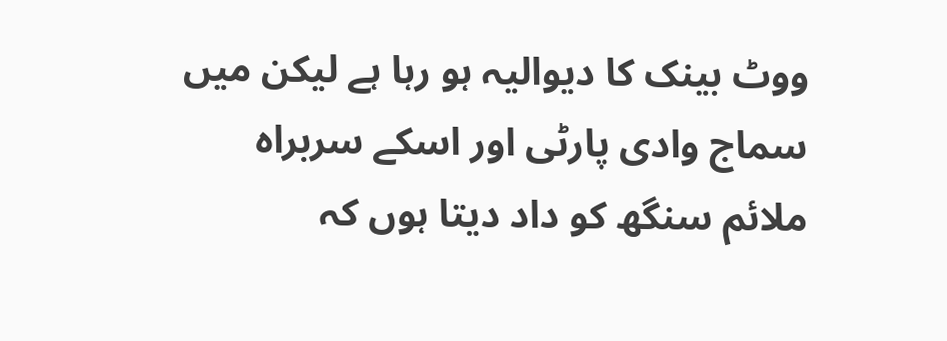ووٹ بینک کا دیوالیہ ہو رہا ہے لیکن میں سماج وادی پارٹی اور اسکے سربراہ ملائم سنگھ کو داد دیتا ہوں کہ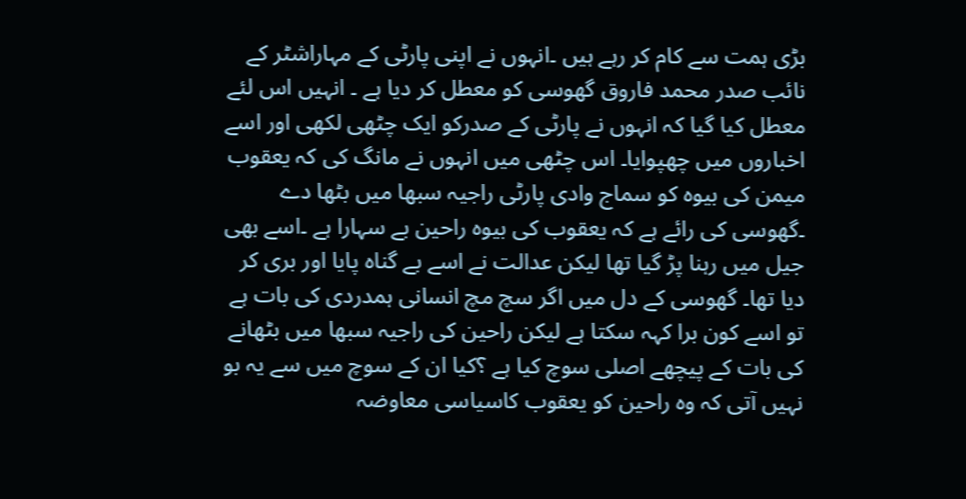بڑی ہمت سے کام کر رہے ہیں ۔انہوں نے اپنی پارٹی کے مہاراشٹر کے نائب صدر محمد فاروق گھوسی کو معطل کر دیا ہے ۔ انہیں اس لئے معطل کیا گیا کہ انہوں نے پارٹی کے صدرکو ایک چٹھی لکھی اور اسے اخباروں میں چھپوایا۔ اس چٹھی میں انہوں نے مانگ کی کہ یعقوب میمن کی بیوہ کو سماج وادی پارٹی راجیہ سبھا میں بٹھا دے ۔گھوسی کی رائے ہے کہ یعقوب کی بیوہ راحین بے سہارا ہے ۔اسے بھی جیل میں رہنا پڑ گیا تھا لیکن عدالت نے اسے بے گناہ پایا اور بری کر دیا تھا۔ گھوسی کے دل میں اگر سچ مچ انسانی ہمدردی کی بات ہے تو اسے کون برا کہہ سکتا ہے لیکن راحین کی راجیہ سبھا میں بٹھانے کی بات کے پیچھے اصلی سوچ کیا ہے ؟کیا ان کے سوچ میں سے یہ بو نہیں آتی کہ وہ راحین کو یعقوب کاسیاسی معاوضہ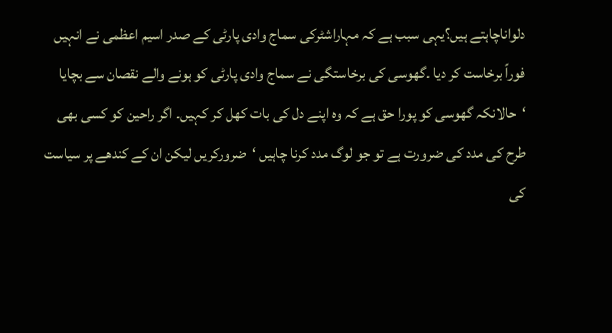دلواناچاہتے ہیں؟یہی سبب ہے کہ مہاراشٹرکی سماج وادی پارٹی کے صدر اسیم اعظمی نے انہیں فوراً برخاست کر دیا ۔گھوسی کی برخاستگی نے سماج وادی پارٹی کو ہونے والے نقصان سے بچایا ‘حالانکہ گھوسی کو پورا حق ہے کہ وہ اپنے دل کی بات کھل کر کہیں۔ اگر راحین کو کسی بھی طرح کی مدد کی ضرورت ہے تو جو لوگ مدد کرنا چاہیں ‘ضرورکریں لیکن ان کے کندھے پر سیاست کی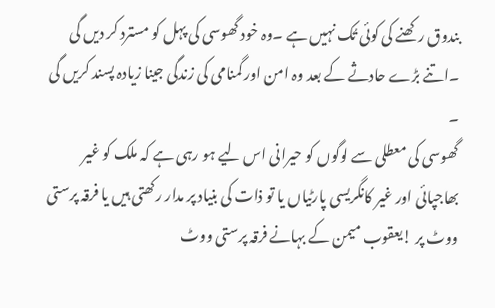بندوق رکھنے کی کوئی تُک نہیں ہے ۔وہ خود گھوسی کی پہل کو مسترد کر دیں گی ۔اتنے بڑے حادثے کے بعد وہ امن اور گمنامی کی زندگی جینا زیادہ پسند کریں گی ۔
گھوسی کی معطلی سے لوگوں کو حیرانی اس لیے ہو رہی ہے کہ ملک کو غیر بھاجپائی اور غیر کانگریسی پارٹیاں یا تو ذات کی بنیاد پر مدار رکھتی ہیں یا فرقہ پرستی ووٹ پر !یعقوب میمن کے بہانے فرقہ پرستی ووٹ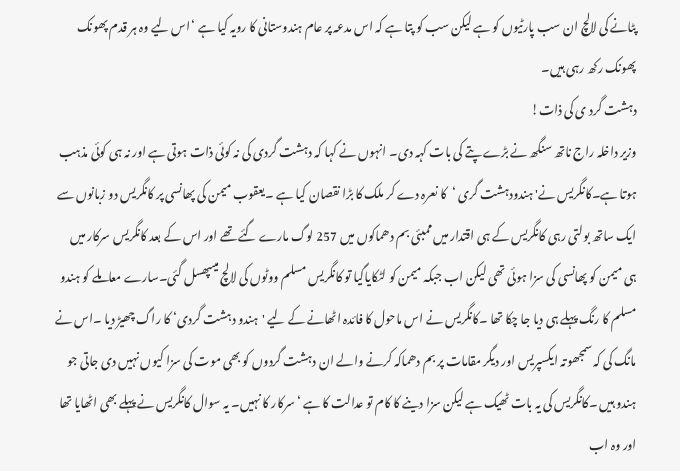پٹانے کی لالچ ان سب پارٹیوں کو ہے لیکن سب کو پتا ہے کہ اس مدعہ پر عام ہندوستانی کا رویہ کیا ہے ‘اس لیے وہ ہر قدم پھونک پھونک رکھ رہی ہیں۔
دہشت گرد ی کی ذات!
وزیر داخلہ راج ناتھ سنگھ نے بڑے پتے کی بات کہہ دی۔ انہوں نے کہا کہ دہشت گردی کی نہ کوئی ذات ہوتی ہے اور نہ ہی کوئی مذہب ہوتا ہے۔کانگریس نے' ہندودہشت گری ‘کا نعرہ دے کر ملک کا بڑا نقصان کیا ہے ۔یعقوب میمن کی پھانسی پر کانگریس دو زبانوں سے ایک ساتھ بولتی رہی کانگریس کے ہی اقتدار میں ممبئی بم دھماکوں میں 257 لوگ مارے گئے تھے اور اس کے بعد کانگریس سرکار میں ہی میمن کو پھانسی کی سزا ہوئی تھی لیکن اب جبکہ میمن کو لٹکایاگیا تو کانگریس مسلم ووٹوں کی لالچ میںپھسل گئی۔سارے معاملے کو ہندو مسلم کا رنگ پہلے ہی دیا جا چکا تھا ۔کانگریس نے اس ماحول کا فائدہ اٹھانے کے لیے 'ہندو دہشت گردی‘ کا راگ چھیڑ دیا ۔اس نے مانگ کی کہ سمجھوتہ ایکسپریس اور دیگر مقامات پر بم دھماکہ کرنے والے ان دہشت گردوں کو بھی موت کی سزا کیوں نہیں دی جاتی جو ہندو ہیں ۔کانگریس کی یہ بات ٹھیک ہے لیکن سزا دینے کا کام تو عدالت کا ہے ‘سرکار کا نہیں۔ یہ سوال کانگریس نے پہلے بھی اٹھایا تھا اور وہ اب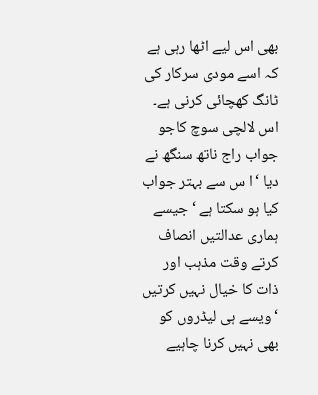بھی اس لیے اٹھا رہی ہے کہ اسے مودی سرکار کی ٹانگ کھچائی کرنی ہے۔
اس لالچی سوچ کاجو جواب راج ناتھ سنگھ نے دیا ‘ا س سے بہتر جواب کیا ہو سکتا ہے ‘جیسے ہماری عدالتیں انصاف کرتے وقت مذہب اور ذات کا خیال نہیں کرتیں ‘ویسے ہی لیڈروں کو بھی نہیں کرنا چاہیے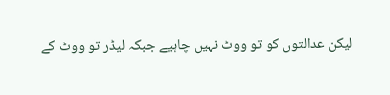لیکن عدالتوں کو تو ووٹ نہیں چاہیے جبکہ لیڈر تو ووٹ کے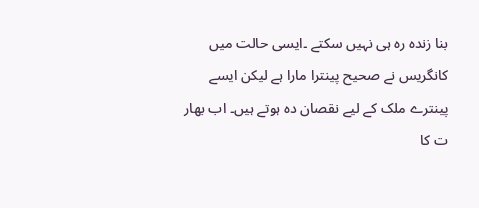بنا زندہ رہ ہی نہیں سکتے ۔ایسی حالت میں کانگریس نے صحیح پینترا مارا ہے لیکن ایسے پینترے ملک کے لیے نقصان دہ ہوتے ہیں۔ اب بھار ت کا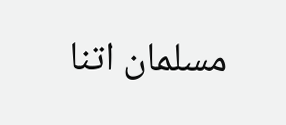مسلمان اتنا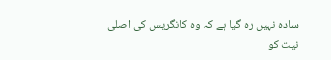سادہ نہیں رہ گیا ہے کہ وہ کانگریس کی اصلی نیت کو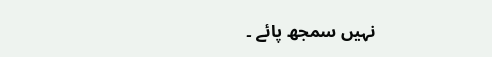نہیں سمجھ پائے ۔